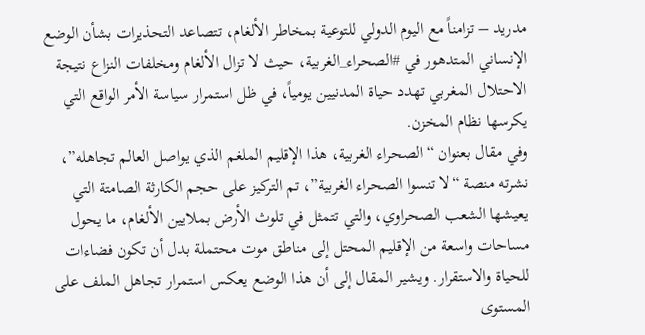مدريد – تزامناً مع اليوم الدولي للتوعية بمخاطر الألغام، تتصاعد التحذيرات بشأن الوضع الإنساني المتدهور في #الصحراء_الغربية، حيث لا تزال الألغام ومخلفات النزاع نتيجة الاحتلال المغربي تهدد حياة المدنيين يومياً، في ظل استمرار سياسة الأمر الواقع التي يكرسها نظام المخزن.
وفي مقال بعنوان “الصحراء الغربية، هذا الإقليم الملغم الذي يواصل العالم تجاهله”، نشرته منصة “لا تنسوا الصحراء الغربية”، تم التركيز على حجم الكارثة الصامتة التي يعيشها الشعب الصحراوي، والتي تتمثل في تلوث الأرض بملايين الألغام، ما يحول مساحات واسعة من الإقليم المحتل إلى مناطق موت محتملة بدل أن تكون فضاءات للحياة والاستقرار. ويشير المقال إلى أن هذا الوضع يعكس استمرار تجاهل الملف على المستوى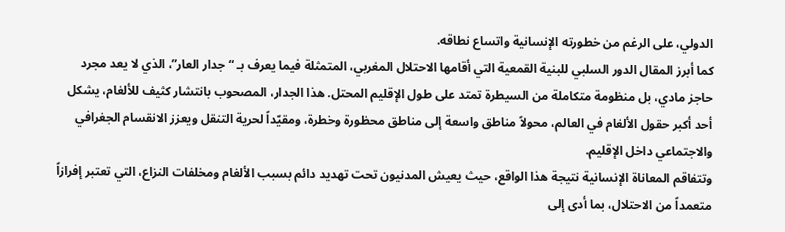الدولي، على الرغم من خطورته الإنسانية واتساع نطاقه.
كما أبرز المقال الدور السلبي للبنية القمعية التي أقامها الاحتلال المغربي، المتمثلة فيما يعرف بـ “جدار العار”، الذي لا يعد مجرد حاجز مادي، بل منظومة متكاملة من السيطرة تمتد على طول الإقليم المحتل. هذا الجدار، المصحوب بانتشار كثيف للألغام، يشكل أحد أكبر حقول الألغام في العالم، محولاً مناطق واسعة إلى مناطق محظورة وخطرة، ومقيّداً لحرية التنقل ويعزز الانقسام الجغرافي والاجتماعي داخل الإقليم.
وتتفاقم المعاناة الإنسانية نتيجة هذا الواقع، حيث يعيش المدنيون تحت تهديد دائم بسبب الألغام ومخلفات النزاع، التي تعتبر إفرازاً متعمداً من الاحتلال، بما أدى إلى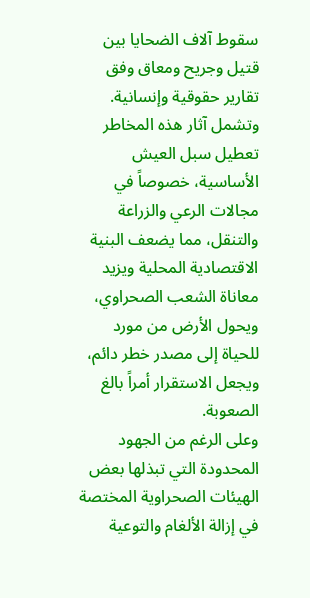سقوط آلاف الضحايا بين قتيل وجريح ومعاق وفق تقارير حقوقية وإنسانية. وتشمل آثار هذه المخاطر تعطيل سبل العيش الأساسية، خصوصاً في مجالات الرعي والزراعة والتنقل، مما يضعف البنية الاقتصادية المحلية ويزيد معاناة الشعب الصحراوي، ويحول الأرض من مورد للحياة إلى مصدر خطر دائم، ويجعل الاستقرار أمراً بالغ الصعوبة.
وعلى الرغم من الجهود المحدودة التي تبذلها بعض الهيئات الصحراوية المختصة في إزالة الألغام والتوعية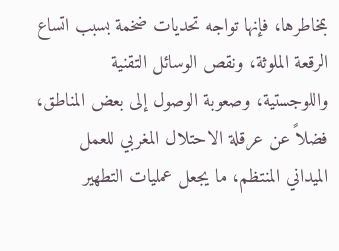بمخاطرها، فإنها تواجه تحديات ضخمة بسبب اتساع الرقعة الملوثة، ونقص الوسائل التقنية واللوجستية، وصعوبة الوصول إلى بعض المناطق، فضلاً عن عرقلة الاحتلال المغربي للعمل الميداني المنتظم، ما يجعل عمليات التطهير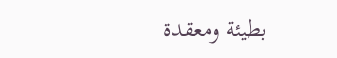بطيئة ومعقدة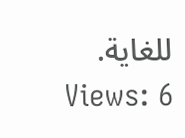للغاية.
Views: 6